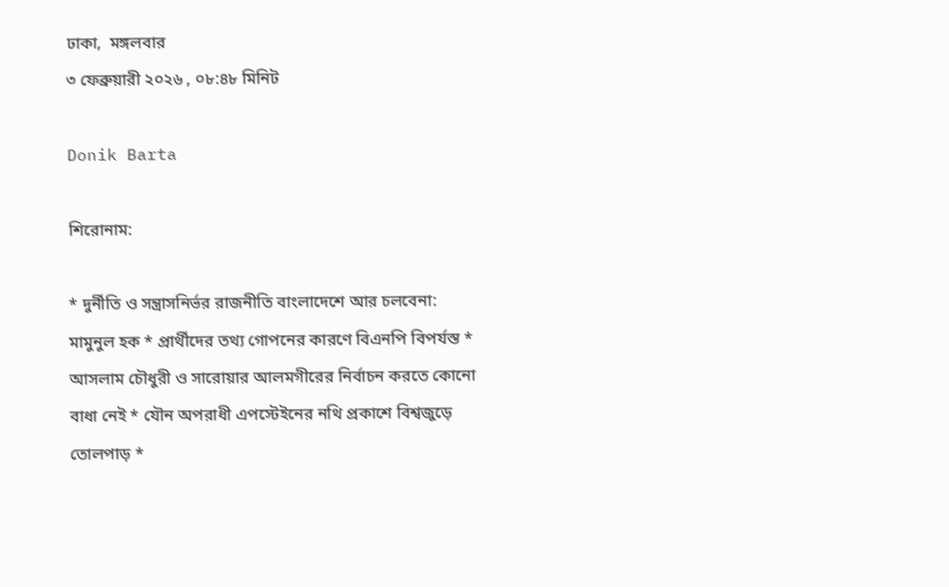ঢাকা,  মঙ্গলবার
৩ ফেব্রুয়ারী ২০২৬ , ০৮:৪৮ মিনিট

Donik Barta

শিরোনাম:

* দুর্নীতি ও সন্ত্রাসনির্ভর রাজনীতি বাংলাদেশে আর চলবেনা: মামুনুল হক * প্রার্থীদের তথ্য গোপনের কারণে বিএনপি বিপর্যস্ত * আসলাম চৌধুরী ও সারোয়ার আলমগীরের নির্বাচন করতে কোনো বাধা নেই * যৌন অপরাধী এপস্টেইনের নথি প্রকাশে বিশ্বজুড়ে তোলপাড় *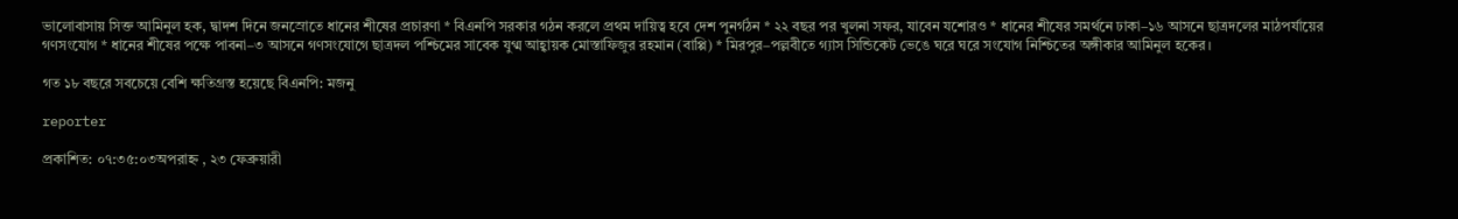ভালোবাসায় সিক্ত আমিনুল হক, দ্বাদশ দিনে জনস্রোতে ধানের শীষের প্রচারণা * বিএনপি সরকার গঠন করলে প্রথম দায়িত্ব হবে দেশ পুনর্গঠন * ২২ বছর পর খুলনা সফর, যাবেন যশোরও * ধানের শীষের সমর্থনে ঢাকা–১৬ আসনে ছাত্রদলের মাঠপর্যায়ের গণসংযোগ * ধানের শীষের পক্ষে পাবনা–৩ আসনে গণসংযোগে ছাত্রদল পশ্চিমের সাবেক যুগ্ম আহ্বায়ক মোস্তাফিজুর রহমান (বাপ্পি) * মিরপুর–পল্লবীতে গ্যাস সিন্ডিকেট ভেঙে ঘরে ঘরে সংযোগ নিশ্চিতের অঙ্গীকার আমিনুল হকের।

গত ১৮ বছরে সবচেয়ে বেশি ক্ষতিগ্রস্ত হয়েছে বিএনপি: মজনু

reporter

প্রকাশিত: ০৭:৩৫:০৩অপরাহ্ন , ২৩ ফেব্রুয়ারী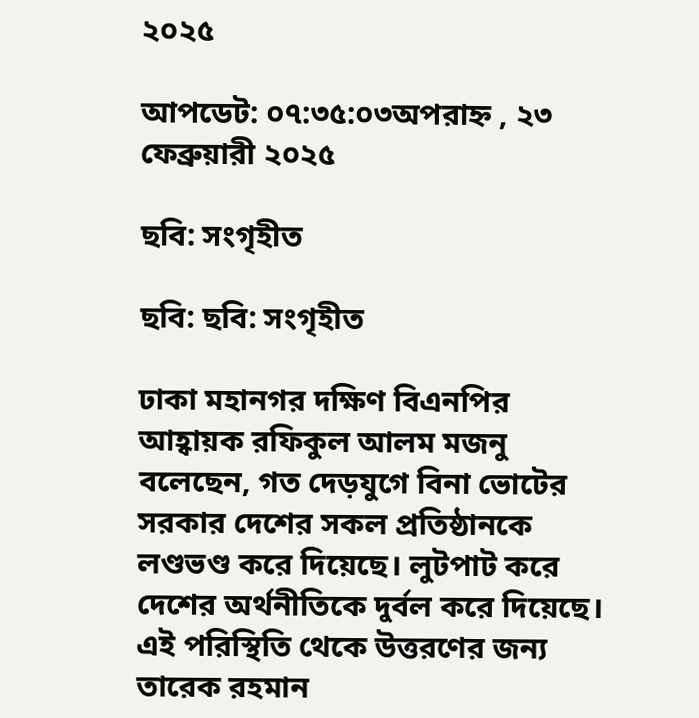২০২৫

আপডেট: ০৭:৩৫:০৩অপরাহ্ন , ২৩ ফেব্রুয়ারী ২০২৫

ছবি: সংগৃহীত

ছবি: ছবি: সংগৃহীত

ঢাকা মহানগর দক্ষিণ বিএনপির আহ্বায়ক রফিকুল আলম মজনু বলেছেন, গত দেড়যুগে বিনা ভোটের সরকার দেশের সকল প্রতিষ্ঠানকে লণ্ডভণ্ড করে দিয়েছে। লুটপাট করে দেশের অর্থনীতিকে দুর্বল করে দিয়েছে। এই পরিস্থিতি থেকে উত্তরণের জন্য তারেক রহমান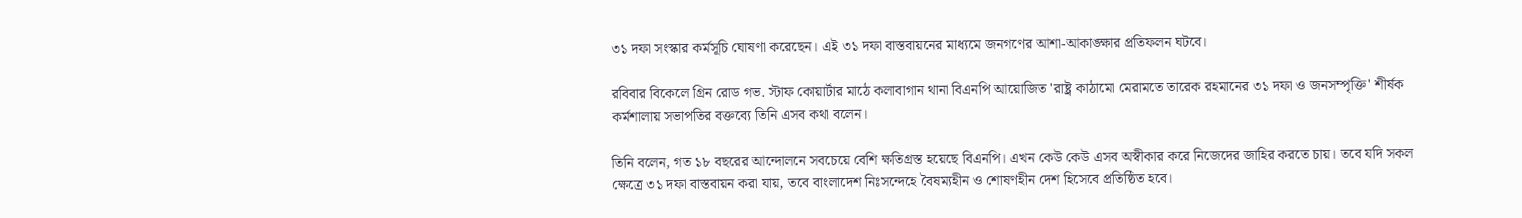৩১ দফা সংস্কার কর্মসূচি ঘোষণা করেছেন। এই ৩১ দফা বাস্তবায়নের মাধ্যমে জনগণের আশা-আকাঙ্ক্ষার প্রতিফলন ঘটবে।

রবিবার বিকেলে গ্রিন রোড গভ. স্টাফ কোয়ার্টার মাঠে কলাবাগান থানা বিএনপি আয়োজিত 'রাষ্ট্র কাঠামো মেরামতে তারেক রহমানের ৩১ দফা ও জনসম্পৃক্তি' শীর্ষক কর্মশালায় সভাপতির বক্তব্যে তিনি এসব কথা বলেন।

তিনি বলেন, গত ১৮ বছরের আন্দোলনে সবচেয়ে বেশি ক্ষতিগ্রস্ত হয়েছে বিএনপি। এখন কেউ কেউ এসব অস্বীকার করে নিজেদের জাহির করতে চায়। তবে যদি সকল ক্ষেত্রে ৩১ দফা বাস্তবায়ন করা যায়, তবে বাংলাদেশ নিঃসন্দেহে বৈষম্যহীন ও শোষণহীন দেশ হিসেবে প্রতিষ্ঠিত হবে।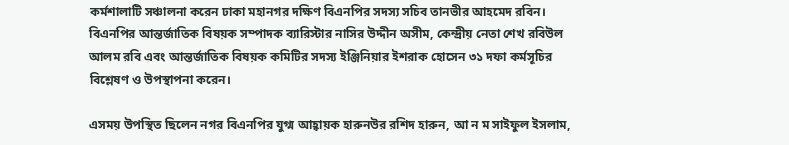কর্মশালাটি সঞ্চালনা করেন ঢাকা মহানগর দক্ষিণ বিএনপির সদস্য সচিব তানভীর আহমেদ রবিন। বিএনপির আন্তর্জাতিক বিষয়ক সম্পাদক ব্যারিস্টার নাসির উদ্দীন অসীম, কেন্দ্রীয় নেতা শেখ রবিউল আলম রবি এবং আন্তর্জাতিক বিষয়ক কমিটির সদস্য ইঞ্জিনিয়ার ইশরাক হোসেন ৩১ দফা কর্মসূচির বিশ্লেষণ ও উপস্থাপনা করেন।

এসময় উপস্থিত ছিলেন নগর বিএনপির যুগ্ম আহ্বায়ক হারুনউর রশিদ হারুন, আ ন ম সাইফুল ইসলাম,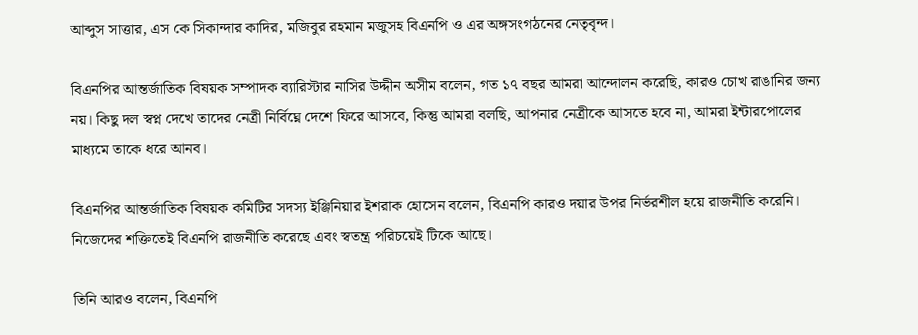আব্দুস সাত্তার, এস কে সিকান্দার কাদির, মজিবুর রহমান মজুসহ বিএনপি ও এর অঙ্গসংগঠনের নেতৃবৃন্দ।

বিএনপির আন্তর্জাতিক বিষয়ক সম্পাদক ব্যারিস্টার নাসির উদ্দীন অসীম বলেন, গত ১৭ বছর আমরা আন্দোলন করেছি, কারও চোখ রাঙানির জন্য নয়। কিছু দল স্বপ্ন দেখে তাদের নেত্রী নির্বিঘ্নে দেশে ফিরে আসবে, কিন্তু আমরা বলছি, আপনার নেত্রীকে আসতে হবে না, আমরা ইন্টারপোলের মাধ্যমে তাকে ধরে আনব।

বিএনপির আন্তর্জাতিক বিষয়ক কমিটির সদস্য ইঞ্জিনিয়ার ইশরাক হোসেন বলেন, বিএনপি কারও দয়ার উপর নির্ভরশীল হয়ে রাজনীতি করেনি। নিজেদের শক্তিতেই বিএনপি রাজনীতি করেছে এবং স্বতন্ত্র পরিচয়েই টিকে আছে।

তিনি আরও বলেন, বিএনপি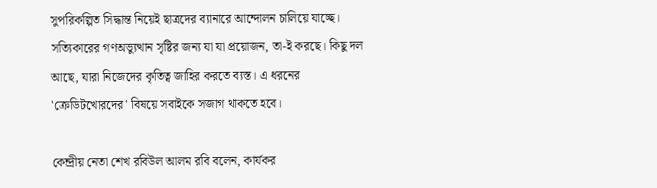সুপরিকল্পিত সিদ্ধান্ত নিয়েই ছাত্রদের ব্যানারে আন্দোলন চালিয়ে যাচ্ছে। সত্যিকারের গণঅভ্যুত্থান সৃষ্টির জন্য যা যা প্রয়োজন, তা-ই করছে। কিছু দল আছে, যারা নিজেদের কৃতিত্ব জাহির করতে ব্যস্ত। এ ধরনের 'ক্রেডিটখোরদের' বিষয়ে সবাইকে সজাগ থাকতে হবে।

কেন্দ্রীয় নেতা শেখ রবিউল আলম রবি বলেন, কার্যকর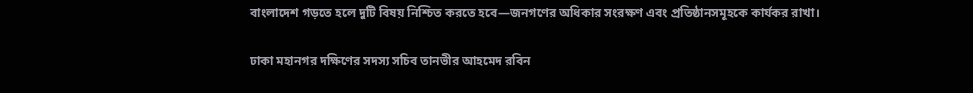বাংলাদেশ গড়তে হলে দুটি বিষয় নিশ্চিত করতে হবে—জনগণের অধিকার সংরক্ষণ এবং প্রতিষ্ঠানসমূহকে কার্যকর রাখা।

ঢাকা মহানগর দক্ষিণের সদস্য সচিব তানভীর আহমেদ রবিন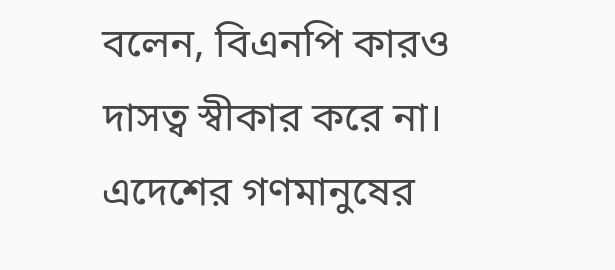বলেন, বিএনপি কারও দাসত্ব স্বীকার করে না। এদেশের গণমানুষের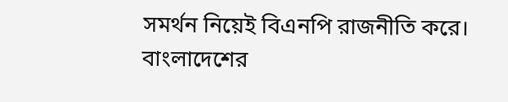সমর্থন নিয়েই বিএনপি রাজনীতি করে। বাংলাদেশের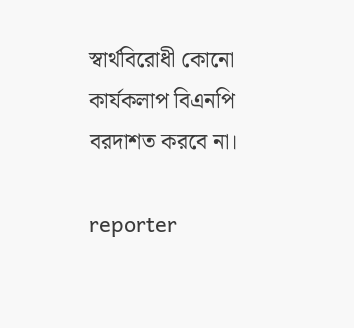স্বার্থবিরোধী কোনো কার্যকলাপ বিএনপি বরদাশত করবে না।

reporter